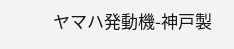ヤマハ発動機-神戸製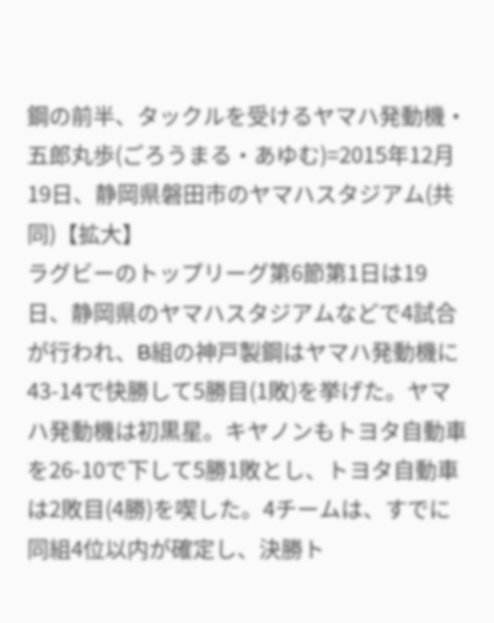鋼の前半、タックルを受けるヤマハ発動機・五郎丸歩(ごろうまる・あゆむ)=2015年12月19日、静岡県磐田市のヤマハスタジアム(共同)【拡大】
ラグビーのトップリーグ第6節第1日は19日、静岡県のヤマハスタジアムなどで4試合が行われ、B組の神戸製鋼はヤマハ発動機に43-14で快勝して5勝目(1敗)を挙げた。ヤマハ発動機は初黒星。キヤノンもトヨタ自動車を26-10で下して5勝1敗とし、トヨタ自動車は2敗目(4勝)を喫した。4チームは、すでに同組4位以内が確定し、決勝ト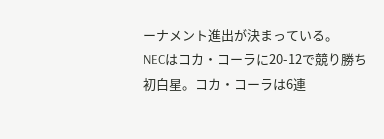ーナメント進出が決まっている。
NECはコカ・コーラに20-12で競り勝ち初白星。コカ・コーラは6連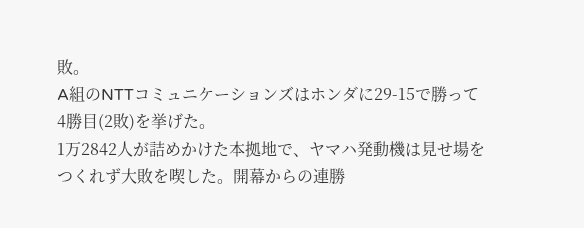敗。
A組のNTTコミュニケーションズはホンダに29-15で勝って4勝目(2敗)を挙げた。
1万2842人が詰めかけた本拠地で、ヤマハ発動機は見せ場をつくれず大敗を喫した。開幕からの連勝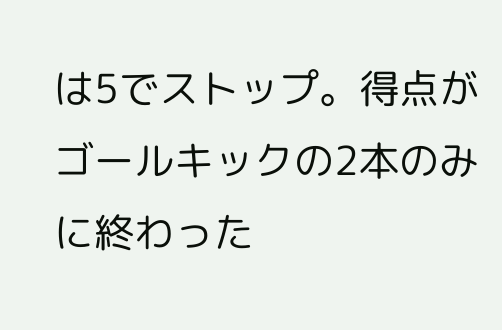は5でストップ。得点がゴールキックの2本のみに終わった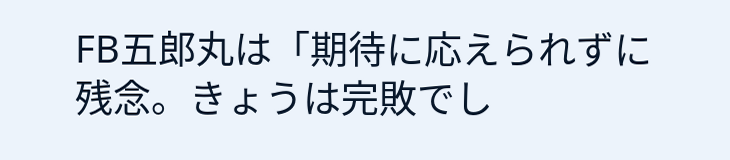FB五郎丸は「期待に応えられずに残念。きょうは完敗でし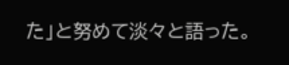た」と努めて淡々と語った。